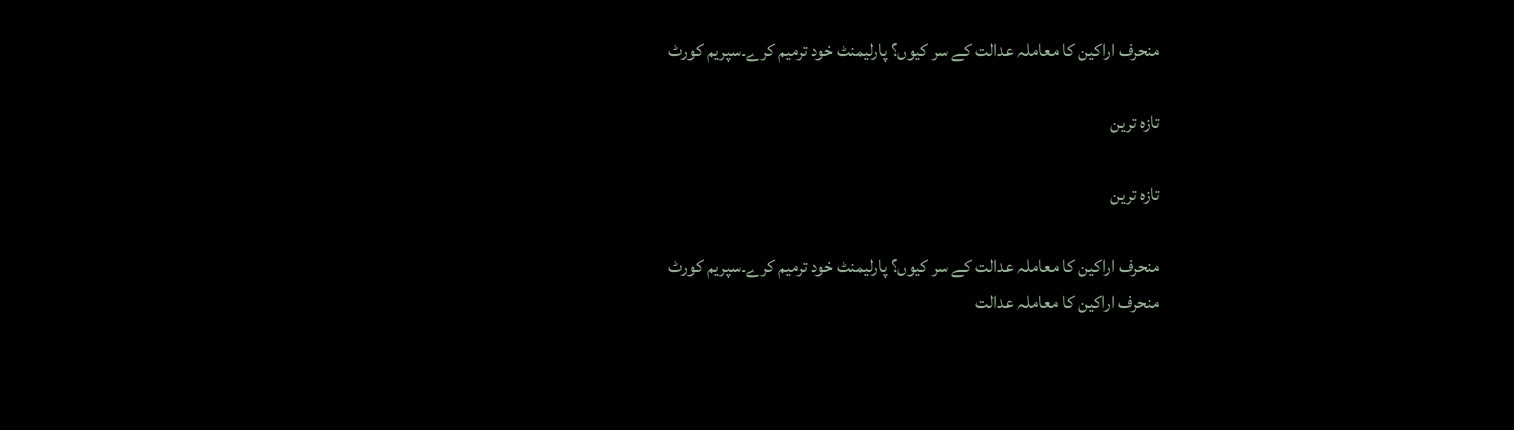منحرف اراکین کا معاملہ عدالت کے سر کیوں؟ پارلیمنٹ خود ترمیم کرے۔سپریم کورٹ

تازہ ترین

تازہ ترین

منحرف اراکین کا معاملہ عدالت کے سر کیوں؟ پارلیمنٹ خود ترمیم کرے۔سپریم کورٹ
منحرف اراکین کا معاملہ عدالت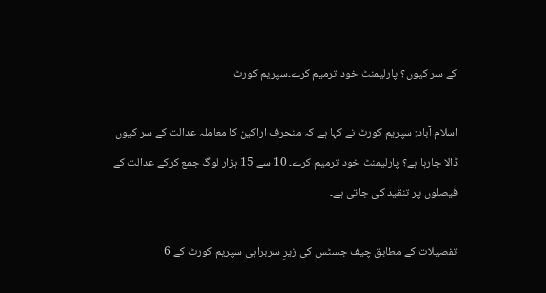کے سر کیوں؟ پارلیمنٹ خود ترمیم کرے۔سپریم کورٹ

اسلام آباد: سپریم کورٹ نے کہا ہے کہ منحرف اراکین کا معاملہ عدالت کے سر کیوں ڈالا جارہا ہے؟ پارلیمنٹ خود ترمیم کرے۔ 10 سے 15 ہزار لوگ جمع کرکے عدالت کے فیصلوں پر تنقید کی جاتی ہے۔

تفصیلات کے مطابق چیف جسٹس کی زیرِ سربراہی سپریم کورٹ کے 6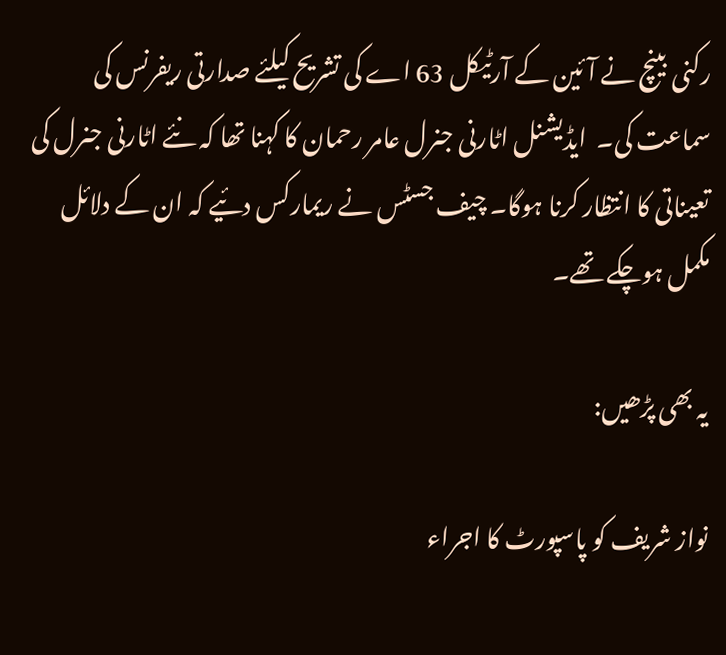رکنی بینچ نے آئین کے آرٹیکل 63 اے کی تشریح کیلئے صدارتی ریفرنس کی سماعت کی۔  ایڈیشنل اٹارنی جنرل عامر رحمان کا کہنا تھا کہ نئے اٹارنی جنرل کی تعیناتی کا انتظار کرنا ہوگا۔ چیف جسٹس نے ریمارکس دئیے کہ ان کے دلائل مکمل ہوچکے تھے۔

یہ بھی پڑھیں:

نواز شریف کو پاسپورٹ کا اجراء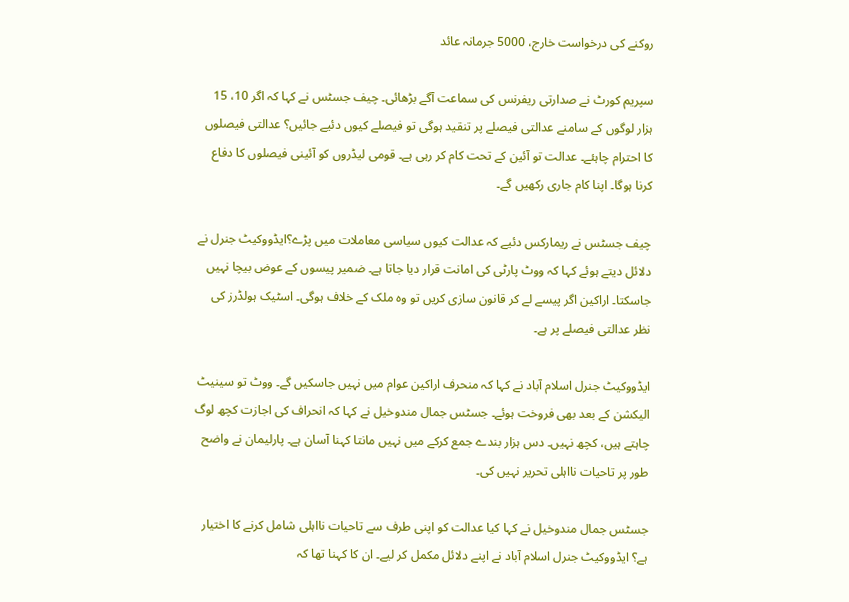روکنے کی درخواست خارج، 5000 جرمانہ عائد

سپریم کورٹ نے صدارتی ریفرنس کی سماعت آگے بڑھائی۔ چیف جسٹس نے کہا کہ اگر 10، 15 ہزار لوگوں کے سامنے عدالتی فیصلے پر تنقید ہوگی تو فیصلے کیوں دئیے جائیں؟ عدالتی فیصلوں کا احترام چاہئے۔ عدالت تو آئین کے تحت کام کر رہی ہے۔ قومی لیڈروں کو آئینی فیصلوں کا دفاع کرنا ہوگا۔ اپنا کام جاری رکھیں گے۔

چیف جسٹس نے ریمارکس دئیے کہ عدالت کیوں سیاسی معاملات میں پڑے؟ایڈووکیٹ جنرل نے دلائل دیتے ہوئے کہا کہ ووٹ پارٹی کی امانت قرار دیا جاتا ہے۔ ضمیر پیسوں کے عوض بیچا نہیں جاسکتا۔ اراکین اگر پیسے لے کر قانون سازی کریں تو وہ ملک کے خلاف ہوگی۔ اسٹیک ہولڈرز کی نظر عدالتی فیصلے پر ہے۔

ایڈووکیٹ جنرل اسلام آباد نے کہا کہ منحرف اراکین عوام میں نہیں جاسکیں گے۔ ووٹ تو سینیٹ الیکشن کے بعد بھی فروخت ہوئے۔ جسٹس جمال مندوخیل نے کہا کہ انحراف کی اجازت کچھ لوگ چاہتے ہیں، کچھ نہیں۔ دس ہزار بندے جمع کرکے میں نہیں مانتا کہنا آسان ہے۔ پارلیمان نے واضح طور پر تاحیات نااہلی تحریر نہیں کی۔

جسٹس جمال مندوخیل نے کہا کیا عدالت کو اپنی طرف سے تاحیات نااہلی شامل کرنے کا اختیار ہے؟ ایڈووکیٹ جنرل اسلام آباد نے اپنے دلائل مکمل کر لیے۔ ان کا کہنا تھا کہ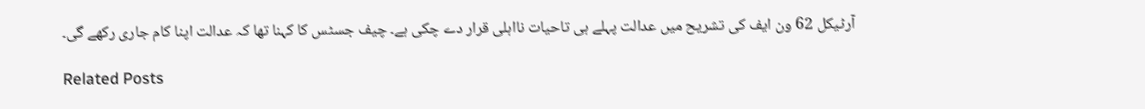آرٹیکل 62 ون ایف کی تشریح میں عدالت پہلے ہی تاحیات نااہلی قرار دے چکی ہے۔ چیف جسٹس کا کہنا تھا کہ عدالت اپنا کام جاری رکھے گی۔

Related Posts